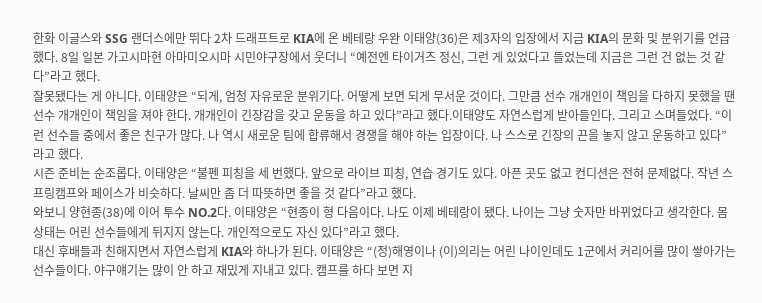한화 이글스와 SSG 랜더스에만 뛰다 2차 드래프트로 KIA에 온 베테랑 우완 이태양(36)은 제3자의 입장에서 지금 KIA의 문화 및 분위기를 언급했다. 8일 일본 가고시마현 아마미오시마 시민야구장에서 웃더니 “예전엔 타이거즈 정신, 그런 게 있었다고 들었는데 지금은 그런 건 없는 것 같다”라고 했다.
잘못됐다는 게 아니다. 이태양은 “되게, 엄청 자유로운 분위기다. 어떻게 보면 되게 무서운 것이다. 그만큼 선수 개개인이 책임을 다하지 못했을 땐 선수 개개인이 책임을 져야 한다. 개개인이 긴장감을 갖고 운동을 하고 있다”라고 했다.이태양도 자연스럽게 받아들인다. 그리고 스며들었다. “이런 선수들 중에서 좋은 친구가 많다. 나 역시 새로운 팀에 합류해서 경쟁을 해야 하는 입장이다. 나 스스로 긴장의 끈을 놓지 않고 운동하고 있다”라고 했다.
시즌 준비는 순조롭다. 이태양은 “불펜 피칭을 세 번했다. 앞으로 라이브 피칭, 연습 경기도 있다. 아픈 곳도 없고 컨디션은 전혀 문제없다. 작년 스프링캠프와 페이스가 비슷하다. 날씨만 좀 더 따뜻하면 좋을 것 같다”라고 했다.
와보니 양현종(38)에 이어 투수 NO.2다. 이태양은 “현종이 형 다음이다. 나도 이제 베테랑이 됐다. 나이는 그냥 숫자만 바뀌었다고 생각한다. 몸 상태는 어린 선수들에게 뒤지지 않는다. 개인적으로도 자신 있다”라고 했다.
대신 후배들과 친해지면서 자연스럽게 KIA와 하나가 된다. 이태양은 “(정)해영이나 (이)의리는 어린 나이인데도 1군에서 커리어를 많이 쌓아가는 선수들이다. 야구얘기는 많이 안 하고 재밌게 지내고 있다. 캠프를 하다 보면 지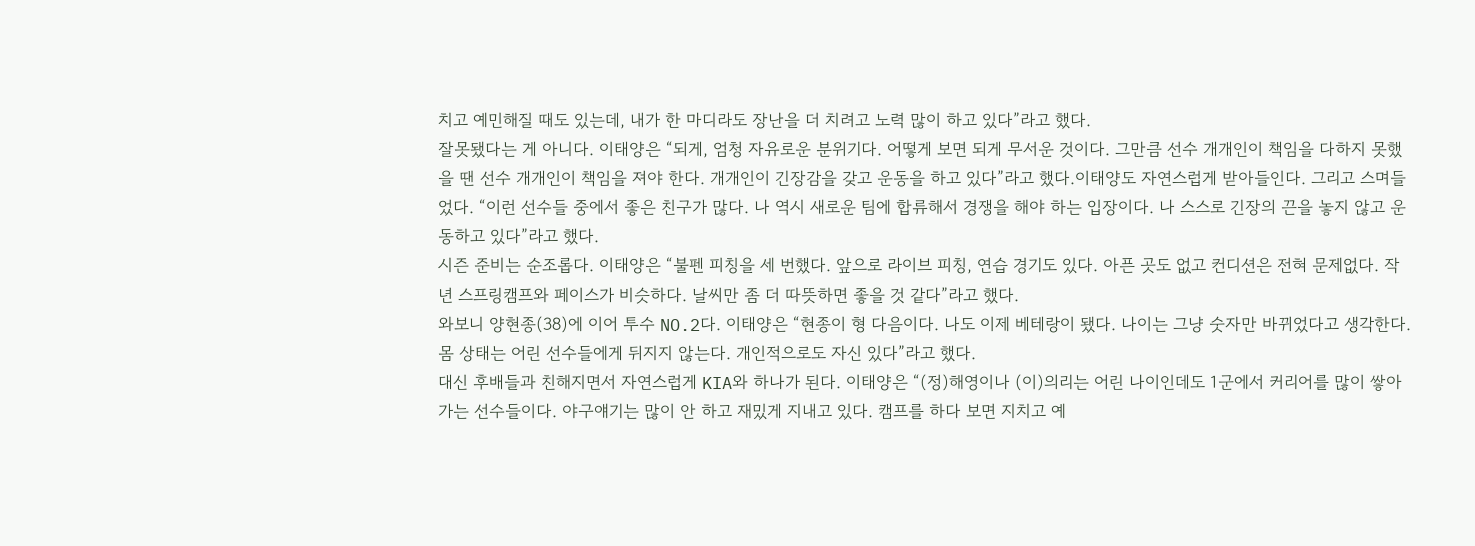치고 예민해질 때도 있는데, 내가 한 마디라도 장난을 더 치려고 노력 많이 하고 있다”라고 했다.
잘못됐다는 게 아니다. 이태양은 “되게, 엄청 자유로운 분위기다. 어떻게 보면 되게 무서운 것이다. 그만큼 선수 개개인이 책임을 다하지 못했을 땐 선수 개개인이 책임을 져야 한다. 개개인이 긴장감을 갖고 운동을 하고 있다”라고 했다.이태양도 자연스럽게 받아들인다. 그리고 스며들었다. “이런 선수들 중에서 좋은 친구가 많다. 나 역시 새로운 팀에 합류해서 경쟁을 해야 하는 입장이다. 나 스스로 긴장의 끈을 놓지 않고 운동하고 있다”라고 했다.
시즌 준비는 순조롭다. 이태양은 “불펜 피칭을 세 번했다. 앞으로 라이브 피칭, 연습 경기도 있다. 아픈 곳도 없고 컨디션은 전혀 문제없다. 작년 스프링캠프와 페이스가 비슷하다. 날씨만 좀 더 따뜻하면 좋을 것 같다”라고 했다.
와보니 양현종(38)에 이어 투수 NO.2다. 이태양은 “현종이 형 다음이다. 나도 이제 베테랑이 됐다. 나이는 그냥 숫자만 바뀌었다고 생각한다. 몸 상태는 어린 선수들에게 뒤지지 않는다. 개인적으로도 자신 있다”라고 했다.
대신 후배들과 친해지면서 자연스럽게 KIA와 하나가 된다. 이태양은 “(정)해영이나 (이)의리는 어린 나이인데도 1군에서 커리어를 많이 쌓아가는 선수들이다. 야구얘기는 많이 안 하고 재밌게 지내고 있다. 캠프를 하다 보면 지치고 예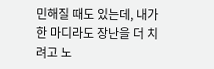민해질 때도 있는데, 내가 한 마디라도 장난을 더 치려고 노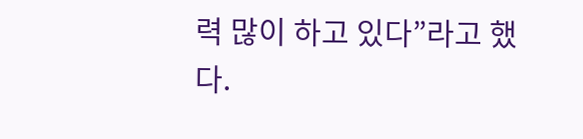력 많이 하고 있다”라고 했다.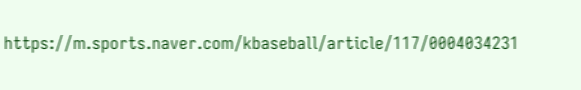https://m.sports.naver.com/kbaseball/article/117/0004034231